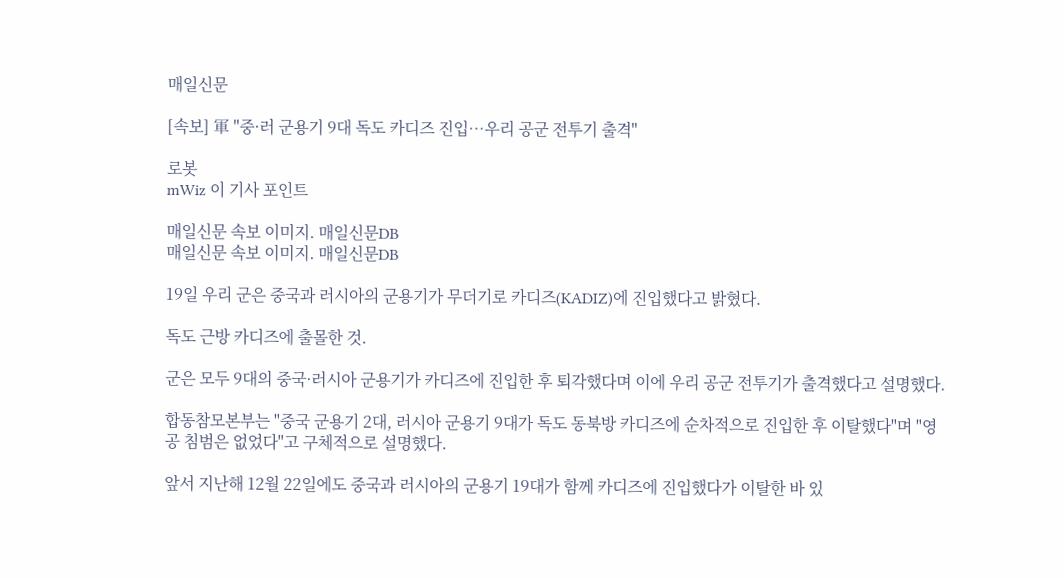매일신문

[속보] 軍 "중·러 군용기 9대 독도 카디즈 진입…우리 공군 전투기 출격"

로봇
mWiz 이 기사 포인트

매일신문 속보 이미지. 매일신문DB
매일신문 속보 이미지. 매일신문DB

19일 우리 군은 중국과 러시아의 군용기가 무더기로 카디즈(KADIZ)에 진입했다고 밝혔다.

독도 근방 카디즈에 출몰한 것.

군은 모두 9대의 중국·러시아 군용기가 카디즈에 진입한 후 퇴각했다며 이에 우리 공군 전투기가 출격했다고 설명했다.

합동참모본부는 "중국 군용기 2대, 러시아 군용기 9대가 독도 동북방 카디즈에 순차적으로 진입한 후 이탈했다"며 "영공 침범은 없었다"고 구체적으로 설명했다.

앞서 지난해 12월 22일에도 중국과 러시아의 군용기 19대가 함께 카디즈에 진입했다가 이탈한 바 있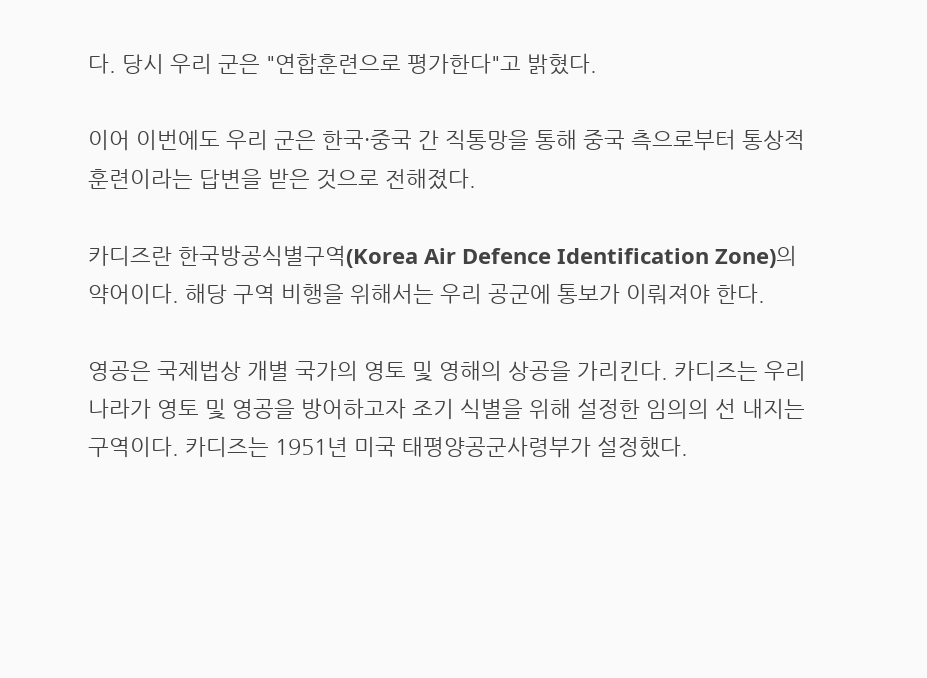다. 당시 우리 군은 "연합훈련으로 평가한다"고 밝혔다.

이어 이번에도 우리 군은 한국·중국 간 직통망을 통해 중국 측으로부터 통상적 훈련이라는 답변을 받은 것으로 전해졌다.

카디즈란 한국방공식별구역(Korea Air Defence Identification Zone)의 약어이다. 해당 구역 비행을 위해서는 우리 공군에 통보가 이뤄져야 한다.

영공은 국제법상 개별 국가의 영토 및 영해의 상공을 가리킨다. 카디즈는 우리나라가 영토 및 영공을 방어하고자 조기 식별을 위해 설정한 임의의 선 내지는 구역이다. 카디즈는 1951년 미국 태평양공군사령부가 설정했다.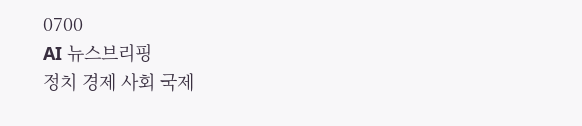0700
AI 뉴스브리핑
정치 경제 사회 국제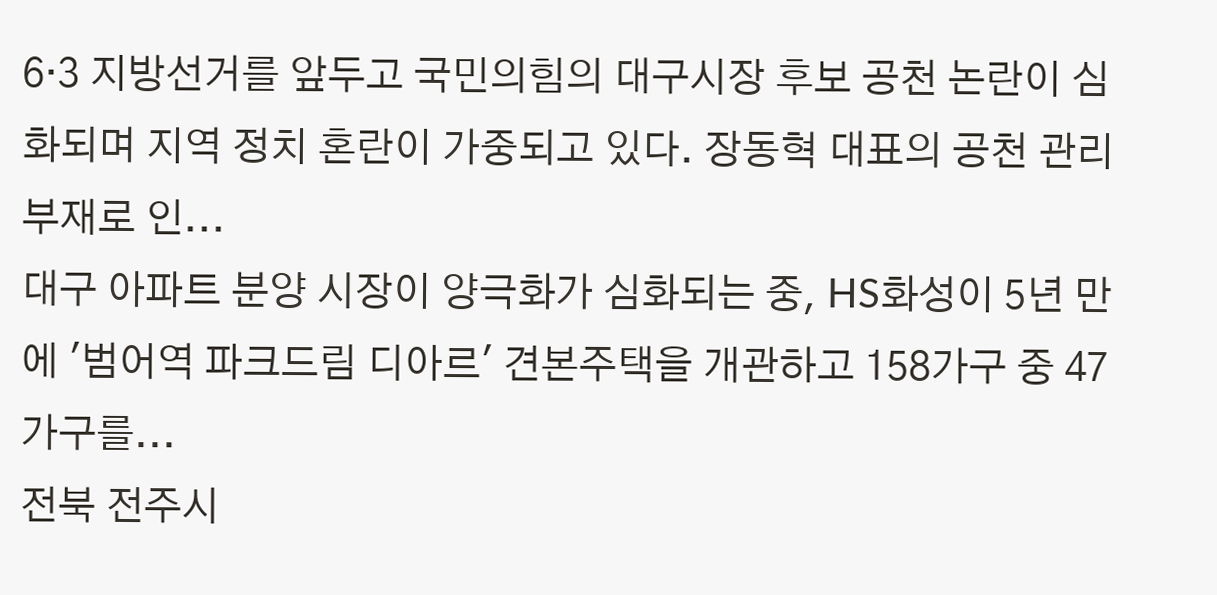6·3 지방선거를 앞두고 국민의힘의 대구시장 후보 공천 논란이 심화되며 지역 정치 혼란이 가중되고 있다. 장동혁 대표의 공천 관리 부재로 인...
대구 아파트 분양 시장이 양극화가 심화되는 중, HS화성이 5년 만에 '범어역 파크드림 디아르' 견본주택을 개관하고 158가구 중 47가구를...
전북 전주시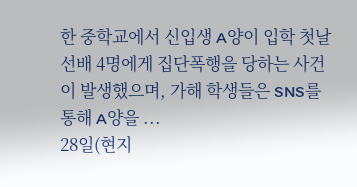한 중학교에서 신입생 A양이 입학 첫날 선배 4명에게 집단폭행을 당하는 사건이 발생했으며, 가해 학생들은 SNS를 통해 A양을 ...
28일(현지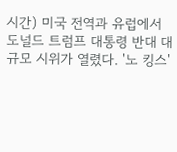시간) 미국 전역과 유럽에서 도널드 트럼프 대통령 반대 대규모 시위가 열렸다. '노 킹스'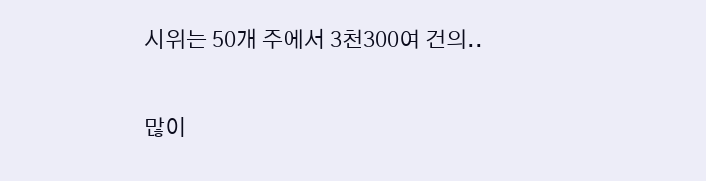시위는 50개 주에서 3천300여 건의..

많이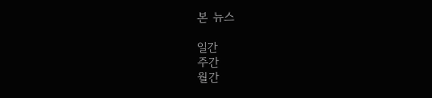본 뉴스

일간
주간
월간